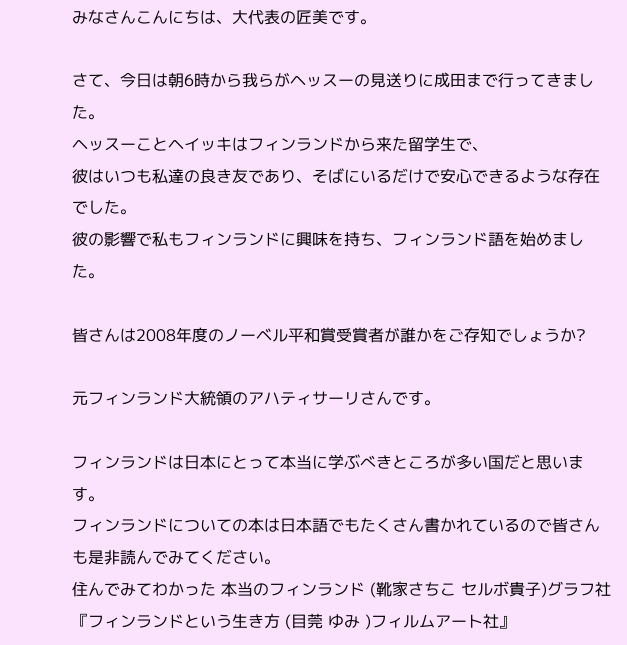みなさんこんにちは、大代表の匠美です。

さて、今日は朝6時から我らがヘッスーの見送りに成田まで行ってきました。
ヘッスーことヘイッキはフィンランドから来た留学生で、
彼はいつも私達の良き友であり、そばにいるだけで安心できるような存在でした。
彼の影響で私もフィンランドに興味を持ち、フィンランド語を始めました。

皆さんは2008年度のノーベル平和賞受賞者が誰かをご存知でしょうか?

元フィンランド大統領のアハティサーリさんです。

フィンランドは日本にとって本当に学ぶべきところが多い国だと思います。
フィンランドについての本は日本語でもたくさん書かれているので皆さんも是非読んでみてください。
住んでみてわかった 本当のフィンランド (靴家さちこ セルボ貴子)グラフ社
『フィンランドという生き方 (目莞 ゆみ )フィルムアート社』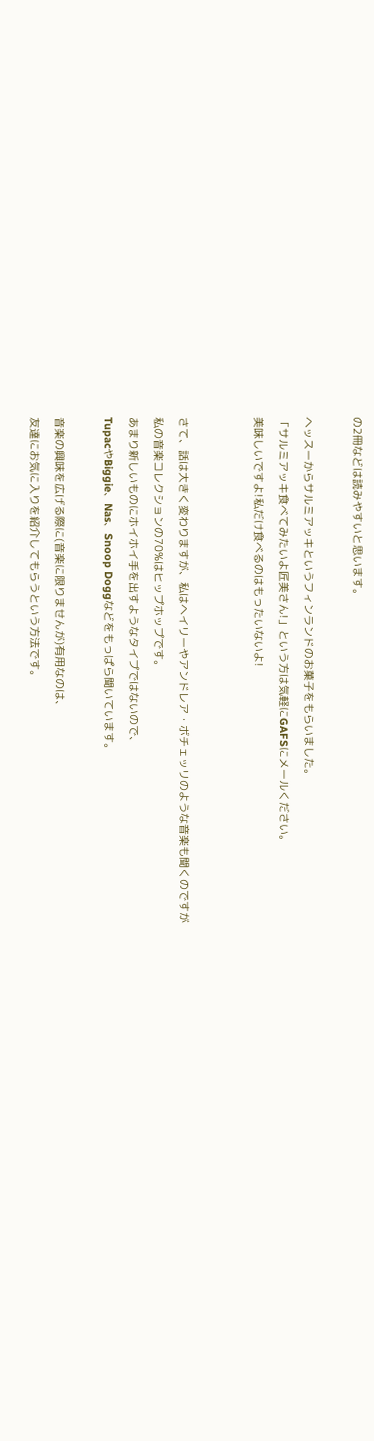の2冊などは読みやすいと思います。

ヘッスーからサルミアッキというフィンランドのお菓子をもらいました。
「サルミアッキ食べてみたいよ匠美さん!」という方は気軽にGAFSにメールください。
美味しいですよ!私だけ食べるのはもったいないよ!


さて、話は大きく変わりますが、私はヘイリーやアンドレア・ボチェッリのような音楽も聞くのですが
私の音楽コレクションの70%はヒップホップです。
あまり新しいものにホイホイ手を出すようなタイプではないので、
TupacやBiggie、Nas、Snoop Doggなどをもっぱら聞いています。

音楽の興味を広げる際に(音楽に限りませんが)有用なのは、
友達にお気に入りを紹介してもらうという方法です。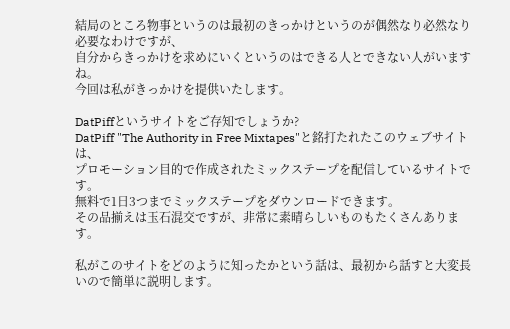結局のところ物事というのは最初のきっかけというのが偶然なり必然なり必要なわけですが、
自分からきっかけを求めにいくというのはできる人とできない人がいますね。
今回は私がきっかけを提供いたします。

DatPiffというサイトをご存知でしょうか?
DatPiff "The Authority in Free Mixtapes"と銘打たれたこのウェブサイトは、
プロモーション目的で作成されたミックステープを配信しているサイトです。
無料で1日3つまでミックステープをダウンロードできます。
その品揃えは玉石混交ですが、非常に素晴らしいものもたくさんあります。

私がこのサイトをどのように知ったかという話は、最初から話すと大変長いので簡単に説明します。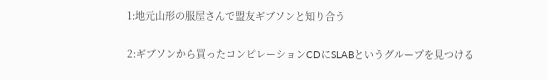1:地元山形の服屋さんで盟友ギブソンと知り合う

2:ギブソンから買ったコンピレーションCDにSLABというグループを見つける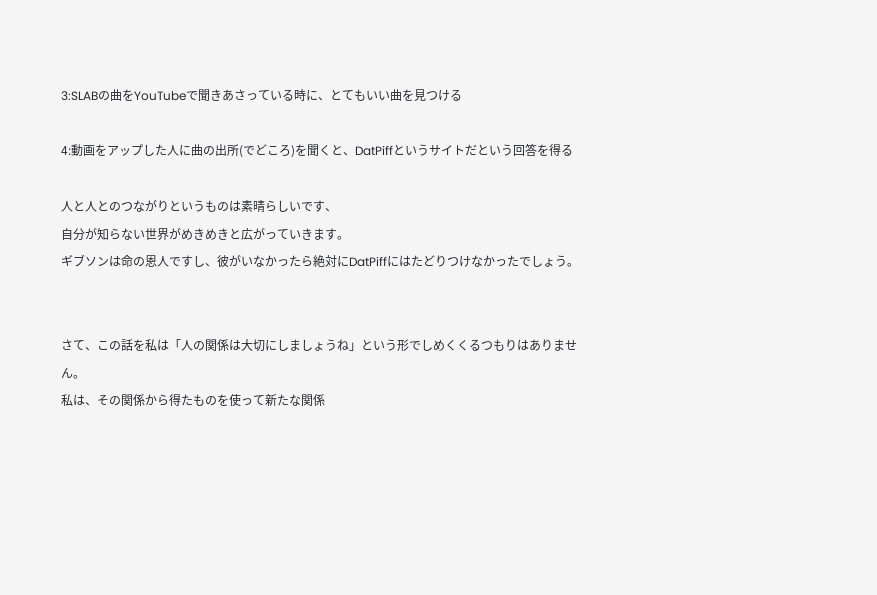3:SLABの曲をYouTubeで聞きあさっている時に、とてもいい曲を見つける

4:動画をアップした人に曲の出所(でどころ)を聞くと、DatPiffというサイトだという回答を得る

人と人とのつながりというものは素晴らしいです、
自分が知らない世界がめきめきと広がっていきます。
ギブソンは命の恩人ですし、彼がいなかったら絶対にDatPiffにはたどりつけなかったでしょう。


さて、この話を私は「人の関係は大切にしましょうね」という形でしめくくるつもりはありません。
私は、その関係から得たものを使って新たな関係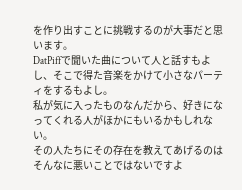を作り出すことに挑戦するのが大事だと思います。
DatPiffで聞いた曲について人と話すもよし、そこで得た音楽をかけて小さなパーティをするもよし。
私が気に入ったものなんだから、好きになってくれる人がほかにもいるかもしれない。
その人たちにその存在を教えてあげるのはそんなに悪いことではないですよ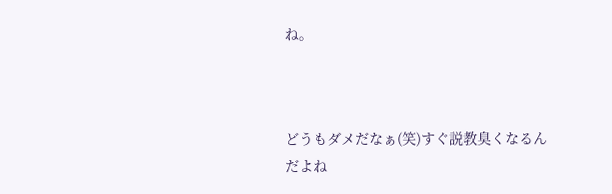ね。



どうもダメだなぁ(笑)すぐ説教臭くなるんだよね